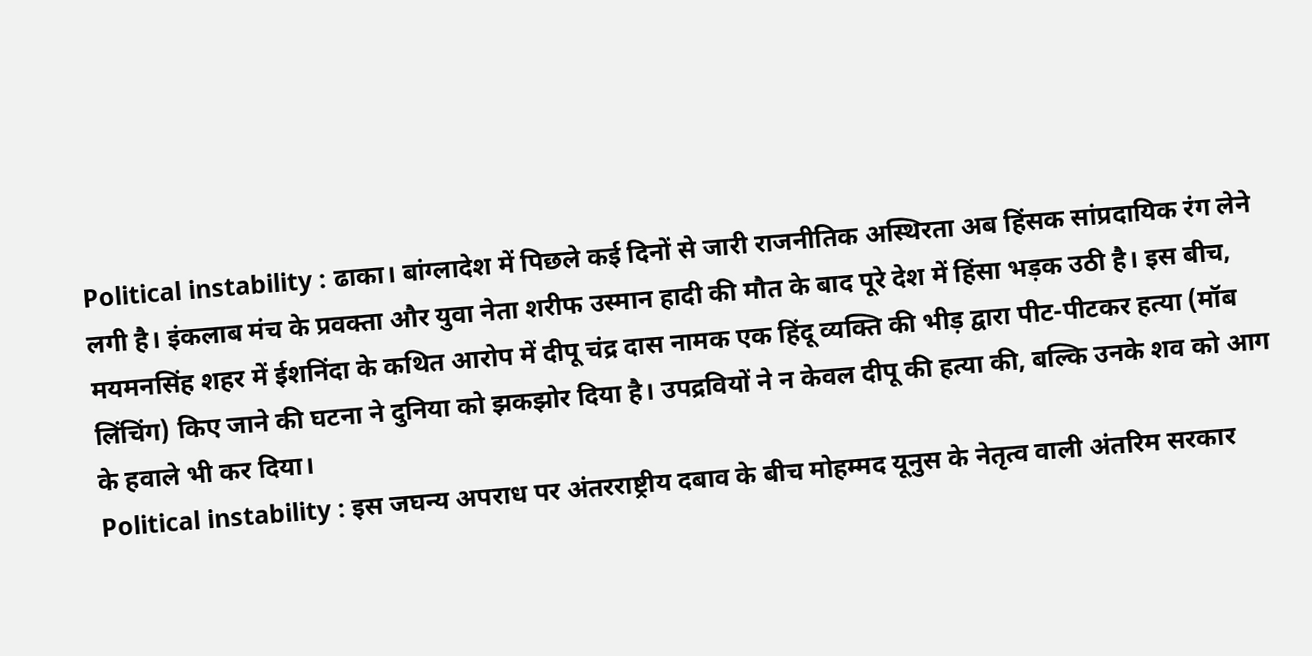Political instability : ढाका। बांग्लादेश में पिछले कई दिनों से जारी राजनीतिक अस्थिरता अब हिंसक सांप्रदायिक रंग लेने लगी है। इंकलाब मंच के प्रवक्ता और युवा नेता शरीफ उस्मान हादी की मौत के बाद पूरे देश में हिंसा भड़क उठी है। इस बीच, मयमनसिंह शहर में ईशनिंदा के कथित आरोप में दीपू चंद्र दास नामक एक हिंदू व्यक्ति की भीड़ द्वारा पीट-पीटकर हत्या (मॉब लिंचिंग) किए जाने की घटना ने दुनिया को झकझोर दिया है। उपद्रवियों ने न केवल दीपू की हत्या की, बल्कि उनके शव को आग के हवाले भी कर दिया।
Political instability : इस जघन्य अपराध पर अंतरराष्ट्रीय दबाव के बीच मोहम्मद यूनुस के नेतृत्व वाली अंतरिम सरकार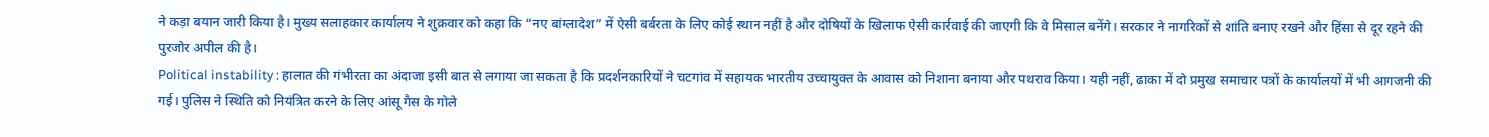ने कड़ा बयान जारी किया है। मुख्य सलाहकार कार्यालय ने शुक्रवार को कहा कि “नए बांग्लादेश” में ऐसी बर्बरता के लिए कोई स्थान नहीं है और दोषियों के खिलाफ ऐसी कार्रवाई की जाएगी कि वे मिसाल बनेंगे। सरकार ने नागरिकों से शांति बनाए रखने और हिंसा से दूर रहने की पुरजोर अपील की है।
Political instability : हालात की गंभीरता का अंदाजा इसी बात से लगाया जा सकता है कि प्रदर्शनकारियों ने चटगांव में सहायक भारतीय उच्चायुक्त के आवास को निशाना बनाया और पथराव किया। यही नहीं, ढाका में दो प्रमुख समाचार पत्रों के कार्यालयों में भी आगजनी की गई। पुलिस ने स्थिति को नियंत्रित करने के लिए आंसू गैस के गोले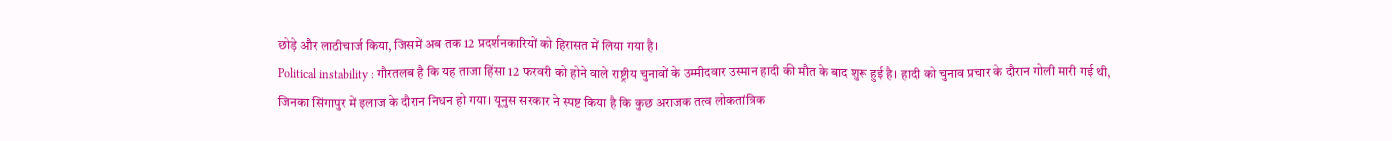छोड़े और लाठीचार्ज किया, जिसमें अब तक 12 प्रदर्शनकारियों को हिरासत में लिया गया है।
Political instability : गौरतलब है कि यह ताजा हिंसा 12 फरवरी को होने वाले राष्ट्रीय चुनावों के उम्मीदवार उस्मान हादी की मौत के बाद शुरू हुई है। हादी को चुनाव प्रचार के दौरान गोली मारी गई थी, जिनका सिंगापुर में इलाज के दौरान निधन हो गया। यूनुस सरकार ने स्पष्ट किया है कि कुछ अराजक तत्व लोकतांत्रिक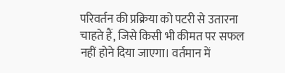परिवर्तन की प्रक्रिया को पटरी से उतारना चाहते हैं, जिसे किसी भी कीमत पर सफल नहीं होने दिया जाएगा। वर्तमान में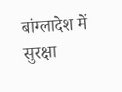बांग्लादेश में सुरक्षा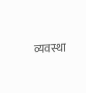व्यवस्था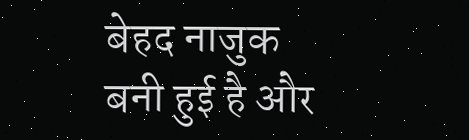बेहद नाजुक बनी हुई है और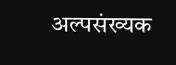अल्पसंख्यक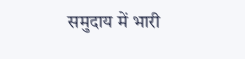समुदाय में भारी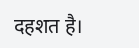दहशत है।